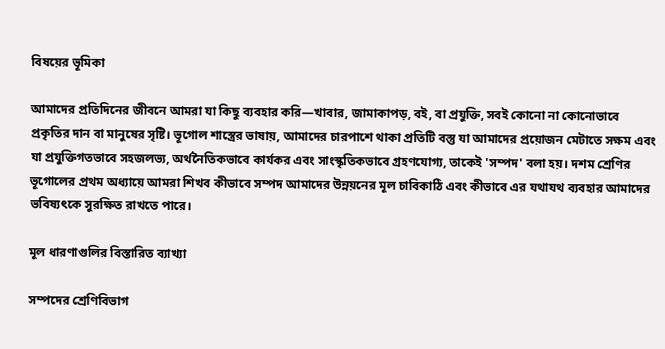বিষয়ের ভূমিকা

আমাদের প্রতিদিনের জীবনে আমরা যা কিছু ব্যবহার করি—খাবার, জামাকাপড়, বই, বা প্রযুক্তি, সবই কোনো না কোনোভাবে প্রকৃতির দান বা মানুষের সৃষ্টি। ভূগোল শাস্ত্রের ভাষায়, আমাদের চারপাশে থাকা প্রতিটি বস্তু যা আমাদের প্রয়োজন মেটাতে সক্ষম এবং যা প্রযুক্তিগতভাবে সহজলভ্য, অর্থনৈতিকভাবে কার্যকর এবং সাংস্কৃতিকভাবে গ্রহণযোগ্য, তাকেই 'সম্পদ' বলা হয়। দশম শ্রেণির ভূগোলের প্রথম অধ্যায়ে আমরা শিখব কীভাবে সম্পদ আমাদের উন্নয়নের মূল চাবিকাঠি এবং কীভাবে এর যথাযথ ব্যবহার আমাদের ভবিষ্যৎকে সুরক্ষিত রাখতে পারে।

মূল ধারণাগুলির বিস্তারিত ব্যাখ্যা

সম্পদের শ্রেণিবিভাগ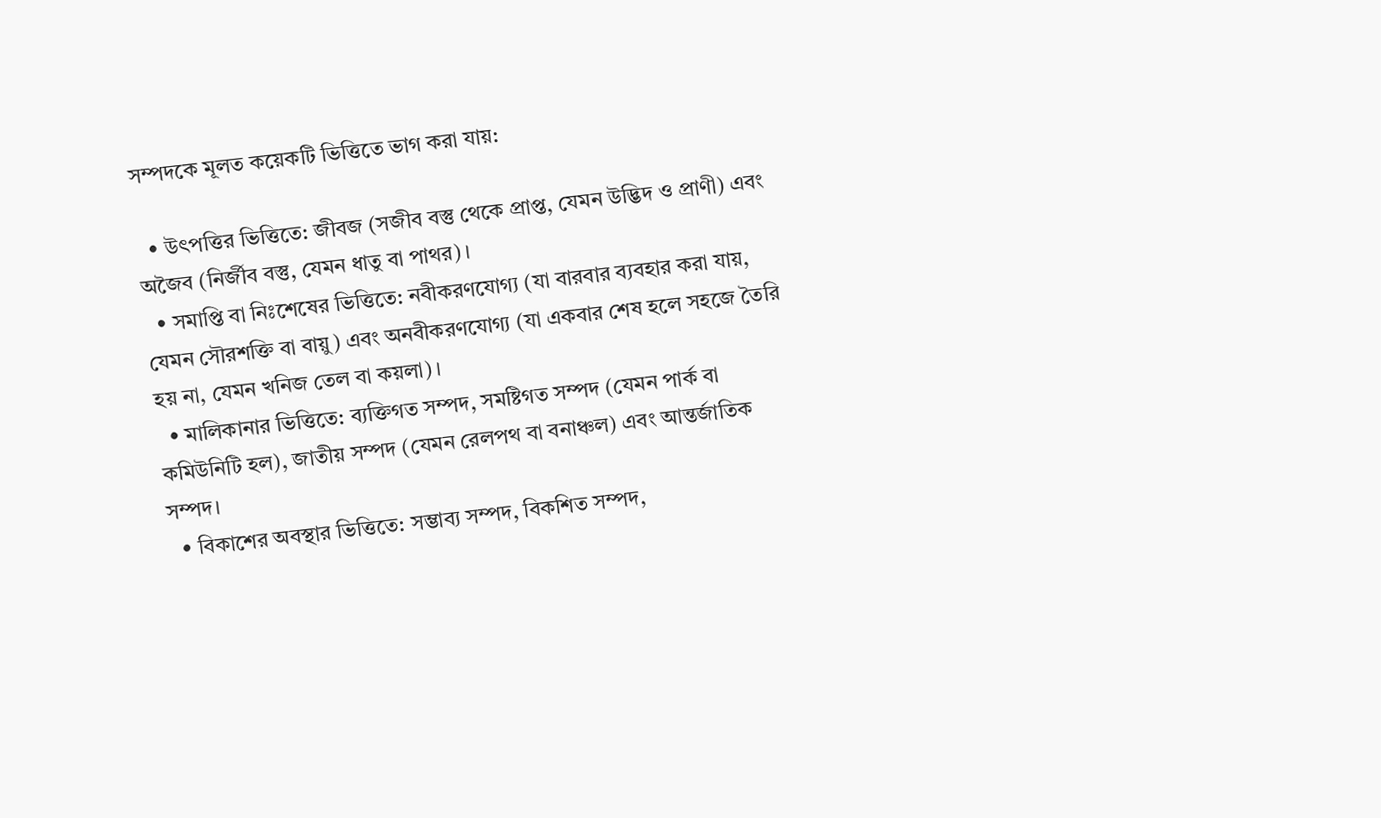সম্পদকে মূলত কয়েকটি ভিত্তিতে ভাগ করা যায়:

  • উৎপত্তির ভিত্তিতে: জীবজ (সজীব বস্তু থেকে প্রাপ্ত, যেমন উদ্ভিদ ও প্রাণী) এবং অজৈব (নির্জীব বস্তু, যেমন ধাতু বা পাথর)।
  • সমাপ্তি বা নিঃশেষের ভিত্তিতে: নবীকরণযোগ্য (যা বারবার ব্যবহার করা যায়, যেমন সৌরশক্তি বা বায়ু) এবং অনবীকরণযোগ্য (যা একবার শেষ হলে সহজে তৈরি হয় না, যেমন খনিজ তেল বা কয়লা)।
  • মালিকানার ভিত্তিতে: ব্যক্তিগত সম্পদ, সমষ্টিগত সম্পদ (যেমন পার্ক বা কমিউনিটি হল), জাতীয় সম্পদ (যেমন রেলপথ বা বনাঞ্চল) এবং আন্তর্জাতিক সম্পদ।
  • বিকাশের অবস্থার ভিত্তিতে: সম্ভাব্য সম্পদ, বিকশিত সম্পদ,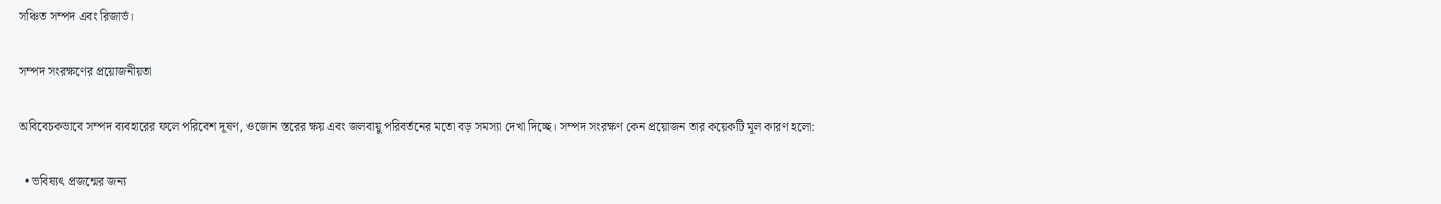সঞ্চিত সম্পদ এবং রিজার্ভ।

সম্পদ সংরক্ষণের প্রয়োজনীয়তা

অবিবেচকভাবে সম্পদ ব্যবহারের ফলে পরিবেশ দূষণ, ওজোন স্তরের ক্ষয় এবং জলবায়ু পরিবর্তনের মতো বড় সমস্যা দেখা দিচ্ছে। সম্পদ সংরক্ষণ কেন প্রয়োজন তার কয়েকটি মূল কারণ হলো:

  • ভবিষ্যৎ প্রজন্মের জন্য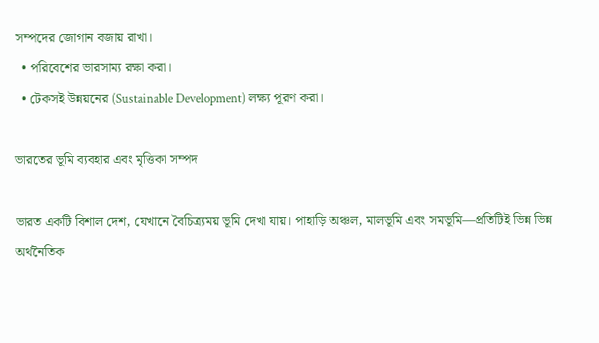সম্পদের জোগান বজায় রাখা।
  • পরিবেশের ভারসাম্য রক্ষা করা।
  • টেকসই উন্নয়নের (Sustainable Development) লক্ষ্য পূরণ করা।

ভারতের ভূমি ব্যবহার এবং মৃত্তিকা সম্পদ

ভারত একটি বিশাল দেশ, যেখানে বৈচিত্র্যময় ভূমি দেখা যায়। পাহাড়ি অঞ্চল, মালভূমি এবং সমভূমি—প্রতিটিই ভিন্ন ভিন্ন অর্থনৈতিক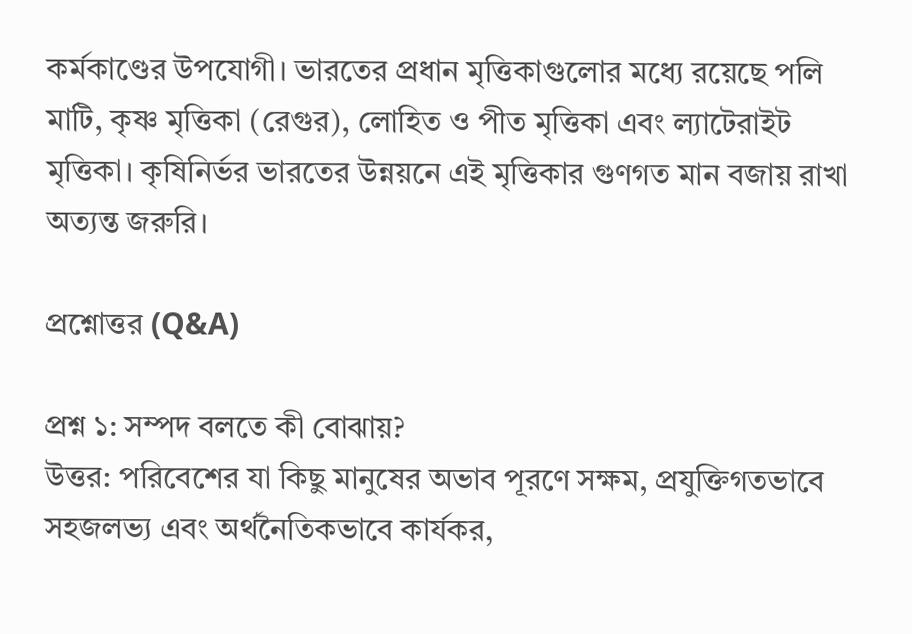কর্মকাণ্ডের উপযোগী। ভারতের প্রধান মৃত্তিকাগুলোর মধ্যে রয়েছে পলি মাটি, কৃষ্ণ মৃত্তিকা (রেগুর), লোহিত ও পীত মৃত্তিকা এবং ল্যাটেরাইট মৃত্তিকা। কৃষিনির্ভর ভারতের উন্নয়নে এই মৃত্তিকার গুণগত মান বজায় রাখা অত্যন্ত জরুরি।

প্রশ্নোত্তর (Q&A)

প্রশ্ন ১: সম্পদ বলতে কী বোঝায়?
উত্তর: পরিবেশের যা কিছু মানুষের অভাব পূরণে সক্ষম, প্রযুক্তিগতভাবে সহজলভ্য এবং অর্থনৈতিকভাবে কার্যকর,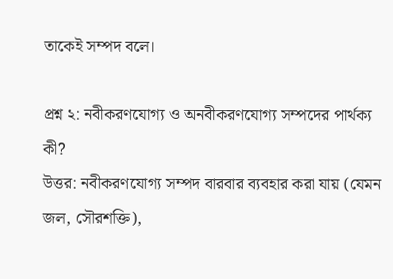তাকেই সম্পদ বলে।

প্রশ্ন ২: নবীকরণযোগ্য ও অনবীকরণযোগ্য সম্পদের পার্থক্য কী?
উত্তর: নবীকরণযোগ্য সম্পদ বারবার ব্যবহার করা যায় (যেমন জল, সৌরশক্তি),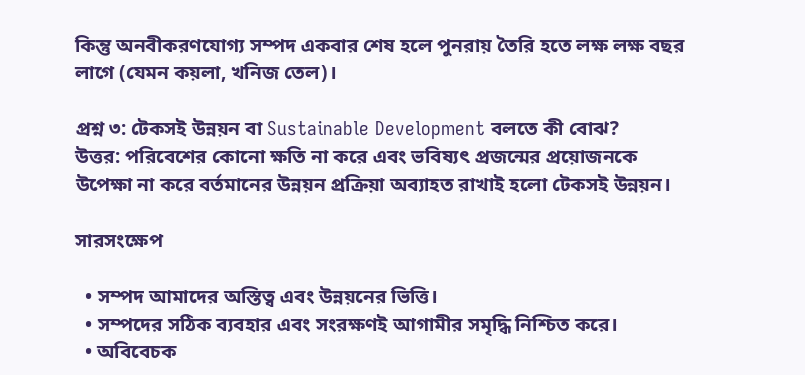কিন্তু অনবীকরণযোগ্য সম্পদ একবার শেষ হলে পুনরায় তৈরি হতে লক্ষ লক্ষ বছর লাগে (যেমন কয়লা, খনিজ তেল)।

প্রশ্ন ৩: টেকসই উন্নয়ন বা Sustainable Development বলতে কী বোঝ?
উত্তর: পরিবেশের কোনো ক্ষতি না করে এবং ভবিষ্যৎ প্রজন্মের প্রয়োজনকে উপেক্ষা না করে বর্তমানের উন্নয়ন প্রক্রিয়া অব্যাহত রাখাই হলো টেকসই উন্নয়ন।

সারসংক্ষেপ

  • সম্পদ আমাদের অস্তিত্ব এবং উন্নয়নের ভিত্তি।
  • সম্পদের সঠিক ব্যবহার এবং সংরক্ষণই আগামীর সমৃদ্ধি নিশ্চিত করে।
  • অবিবেচক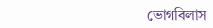ভোগবিলাস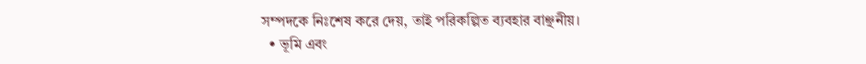সম্পদকে নিঃশেষ করে দেয়, তাই পরিকল্পিত ব্যবহার বাঞ্ছনীয়।
  • ভূমি এবং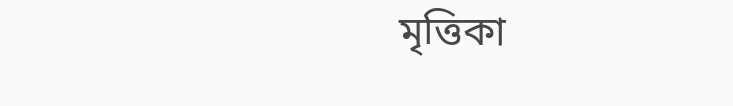মৃত্তিকা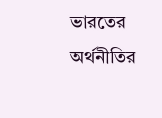ভারতের অর্থনীতির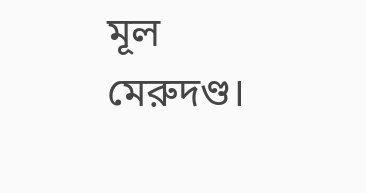মূল মেরুদণ্ড।